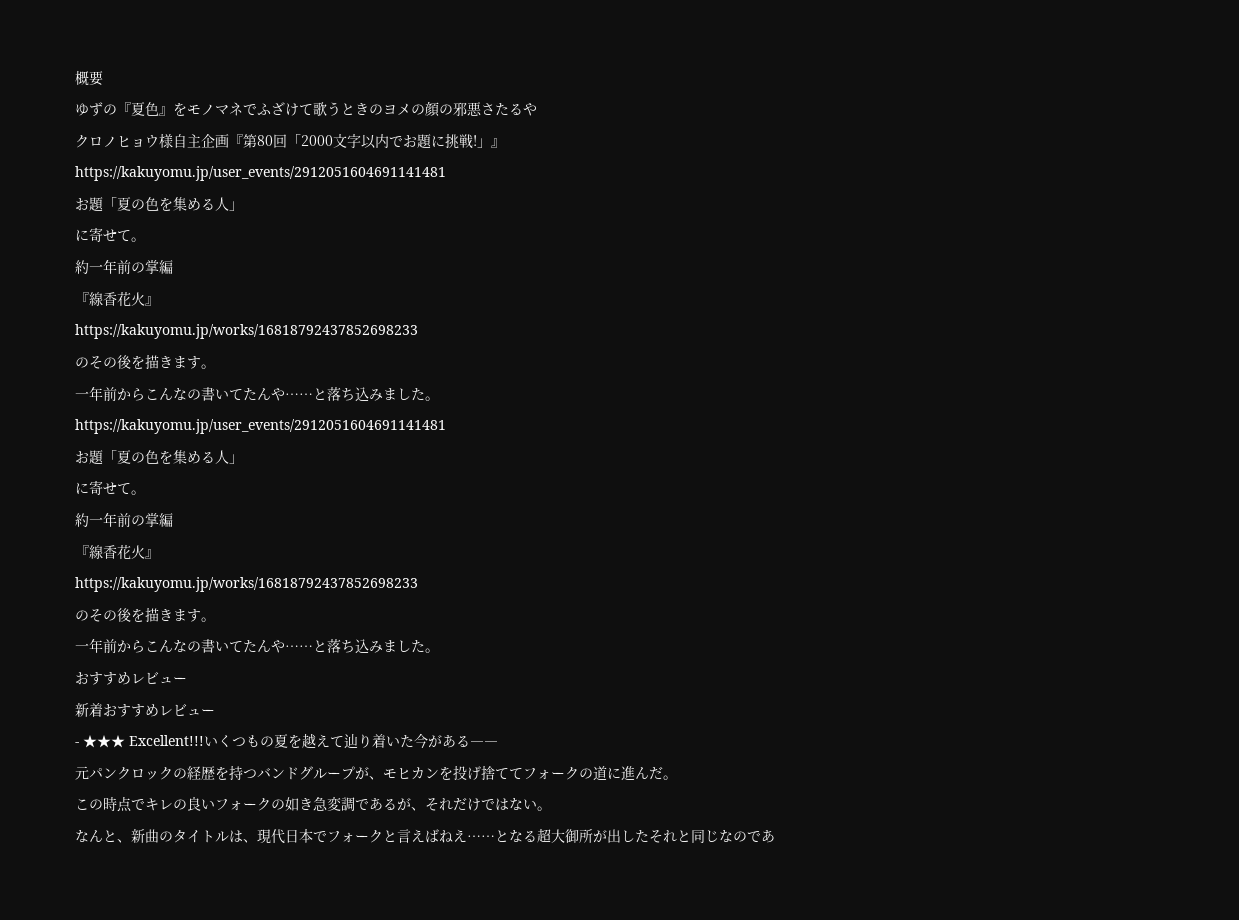概要
ゆずの『夏色』をモノマネでふざけて歌うときのヨメの顔の邪悪さたるや
クロノヒョウ様自主企画『第80回「2000文字以内でお題に挑戦!」』
https://kakuyomu.jp/user_events/2912051604691141481
お題「夏の色を集める人」
に寄せて。
約一年前の掌編
『線香花火』
https://kakuyomu.jp/works/16818792437852698233
のその後を描きます。
一年前からこんなの書いてたんや……と落ち込みました。
https://kakuyomu.jp/user_events/2912051604691141481
お題「夏の色を集める人」
に寄せて。
約一年前の掌編
『線香花火』
https://kakuyomu.jp/works/16818792437852698233
のその後を描きます。
一年前からこんなの書いてたんや……と落ち込みました。
おすすめレビュー
新着おすすめレビュー
- ★★★ Excellent!!!いくつもの夏を越えて辿り着いた今がある――
元パンクロックの経歴を持つバンドグループが、モヒカンを投げ捨ててフォークの道に進んだ。
この時点でキレの良いフォークの如き急変調であるが、それだけではない。
なんと、新曲のタイトルは、現代日本でフォークと言えばねえ……となる超大御所が出したそれと同じなのであ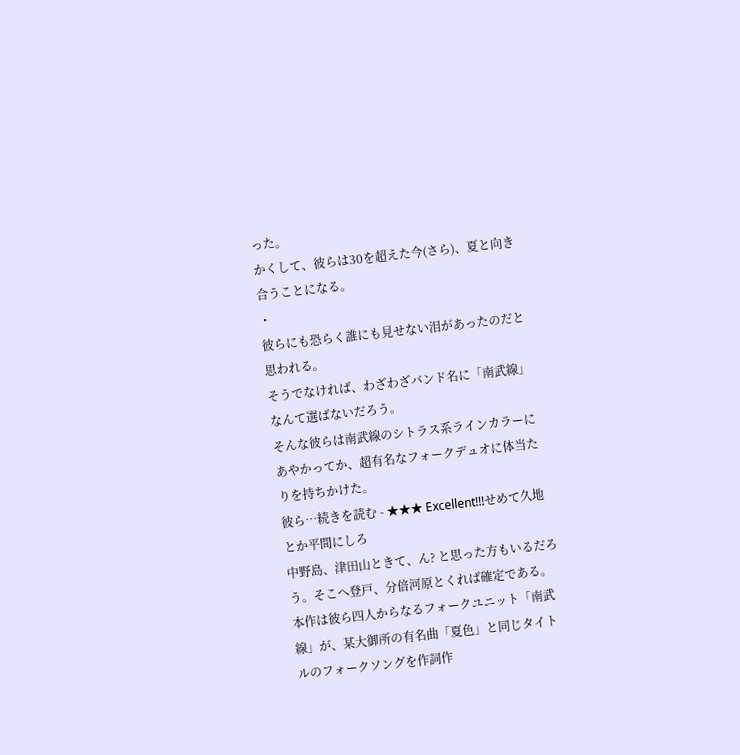った。
かくして、彼らは30を超えた今(さら)、夏と向き合うことになる。
・
彼らにも恐らく誰にも見せない泪があったのだと思われる。
そうでなければ、わざわざバンド名に「南武線」なんて選ばないだろう。
そんな彼らは南武線のシトラス系ラインカラーにあやかってか、超有名なフォークデュオに体当たりを持ちかけた。
彼ら…続きを読む - ★★★ Excellent!!!せめて久地とか平間にしろ
中野島、津田山ときて、ん? と思った方もいるだろう。そこへ登戸、分倍河原とくれば確定である。本作は彼ら四人からなるフォークユニット「南武線」が、某大御所の有名曲「夏色」と同じタイトルのフォークソングを作詞作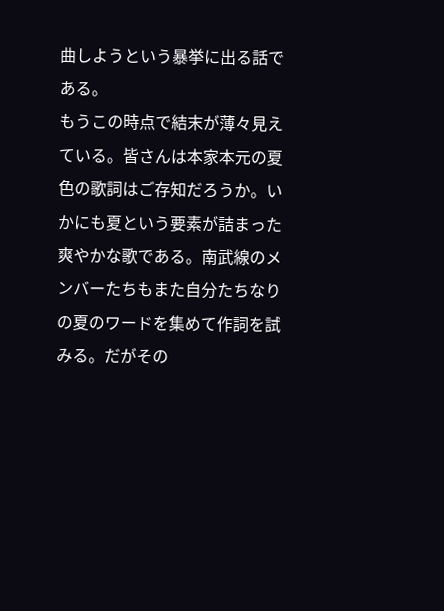曲しようという暴挙に出る話である。
もうこの時点で結末が薄々見えている。皆さんは本家本元の夏色の歌詞はご存知だろうか。いかにも夏という要素が詰まった爽やかな歌である。南武線のメンバーたちもまた自分たちなりの夏のワードを集めて作詞を試みる。だがその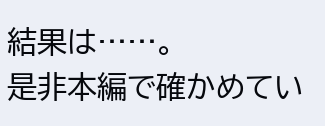結果は……。
是非本編で確かめてい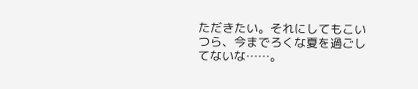ただきたい。それにしてもこいつら、今までろくな夏を過ごしてないな……。